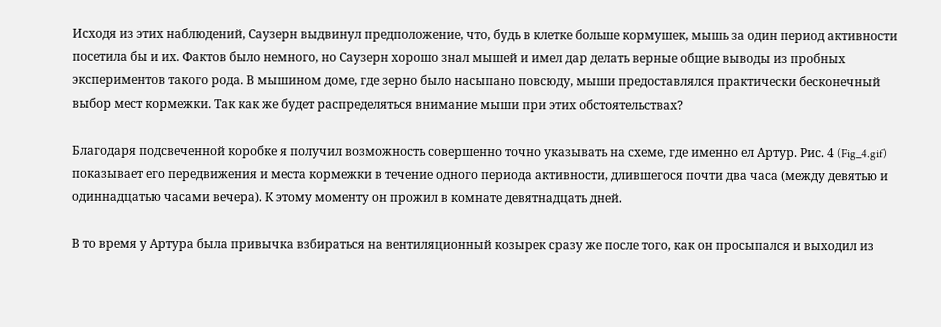Исходя из этих наблюдений, Саузерн выдвинул предположение, что, будь в клетке больше кормушек, мышь за один период активности посетила бы и их. Фактов было немного, но Саузерн хорошо знал мышей и имел дар делать верные общие выводы из пробных экспериментов такого рода. В мышином доме, где зерно было насыпано повсюду, мыши предоставлялся практически бесконечный выбор мест кормежки. Так как же будет распределяться внимание мыши при этих обстоятельствах?

Благодаря подсвеченной коробке я получил возможность совершенно точно указывать на схеме, где именно ел Артур. Рис. 4 (Fig_4.gif) показывает его передвижения и места кормежки в течение одного периода активности, длившегося почти два часа (между девятью и одиннадцатью часами вечера). К этому моменту он прожил в комнате девятнадцать дней.

В то время у Артура была привычка взбираться на вентиляционный козырек сразу же после того, как он просыпался и выходил из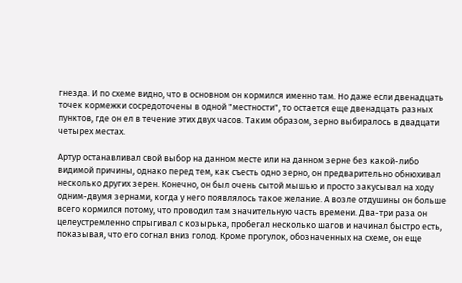гнезда. И по схеме видно, что в основном он кормился именно там. Но даже если двенадцать точек кормежки сосредоточены в одной "местности", то остается еще двенадцать разных пунктов, где он ел в течение этих двух часов. Таким образом, зерно выбиралось в двадцати четырех местах.

Артур останавливал свой выбор на данном месте или на данном зерне без какой-либо видимой причины, однако перед тем, как съесть одно зерно, он предварительно обнюхивал несколько других зерен. Конечно, он был очень сытой мышью и просто закусывал на ходу одним-двумя зернами, когда у него появлялось такое желание. А возле отдушины он больше всего кормился потому, что проводил там значительную часть времени. Два-три раза он целеустремленно спрыгивал с козырька, пробегал несколько шагов и начинал быстро есть, показывая, что его согнал вниз голод. Кроме прогулок, обозначенных на схеме, он еще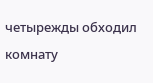четырежды обходил комнату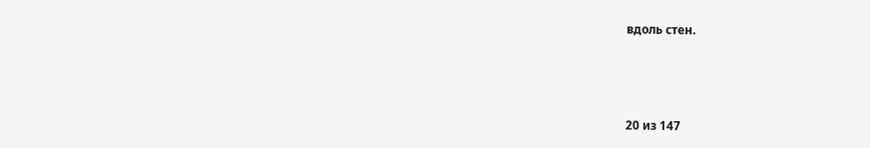вдоль стен.



20 из 147